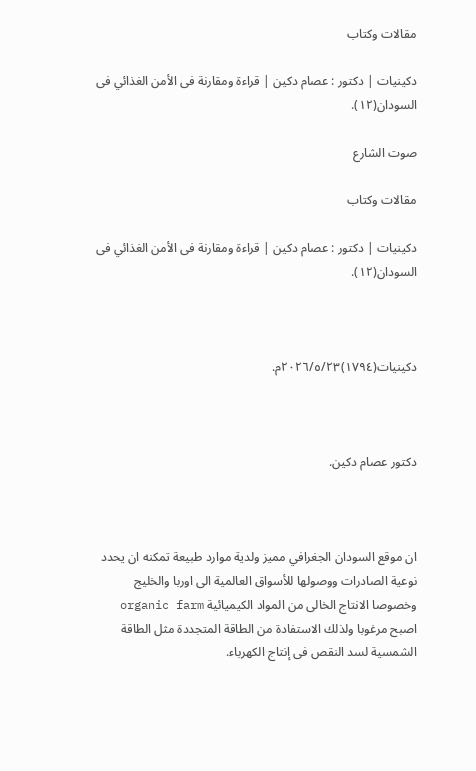مقالات وكتاب

دكينيات | دكتور : عصام دكين | قراءة ومقارنة فى الأمن الغذائي فى السودان(١٢).

صوت الشارع

مقالات وكتاب

دكينيات | دكتور : عصام دكين | قراءة ومقارنة فى الأمن الغذائي فى السودان(١٢).



دكينيات(١٧٩٤)٢٠٢٦/٥/٢٣م.



دكتور عصام دكين.



ان موقع السودان الجغرافي مميز ولدية موارد طبيعة تمكنه ان يحدد نوعية الصادرات ووصولها للأسواق العالمية الى اوربا والخليج وخصوصا الانتاج الخالى من المواد الكيميائية organic farm اصبح مرغوبا ولذلك الاستفادة من الطاقة المتجددة مثل الطاقة الشمسية لسد النقص فى إنتاج الكهرباء.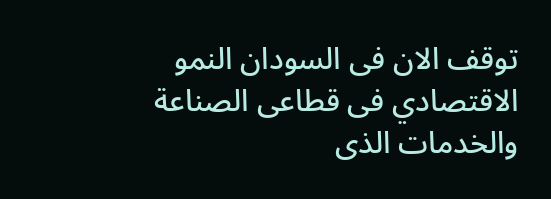توقف الان فى السودان النمو الاقتصادي فى قطاعى الصناعة والخدمات الذى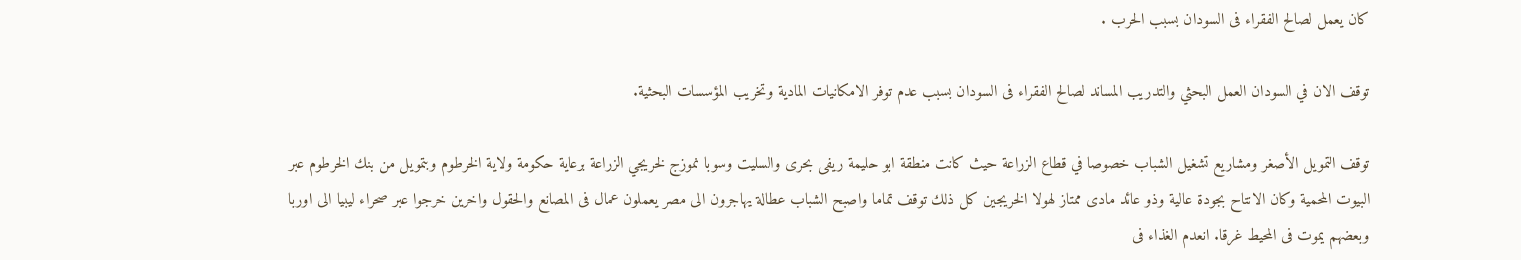كان يعمل لصالح الفقراء فى السودان بسبب الحرب .

توقف الان في السودان العمل البحثي والتدريب المساند لصالح الفقراء فى السودان بسبب عدم توفر الامكانيات المادية وتخريب المؤسسات البحثية.

توقف التمويل الأصغر ومشاريع تشغيل الشباب خصوصا في قطاع الزراعة حيث كانت منطقة ابو حليمة ريفى بحرى والسليت وسوبا نموزج لخريجي الزراعة برعاية حكومة ولاية الخرطوم وبتمويل من بنك الخرطوم عبر البيوت المحمية وكان الانتاح بجودة عالية وذو عائد مادى ممتاز لهولا الخريجين كل ذلك توقف تماما واصبح الشباب عطالة يهاجرون الى مصر يعملون عمال فى المصانع والحقول واخرين خرجوا عبر صحراء ليبيا الى اوربا وبعضهم يموت فى المحيط غرقا. انعدم الغذاء فى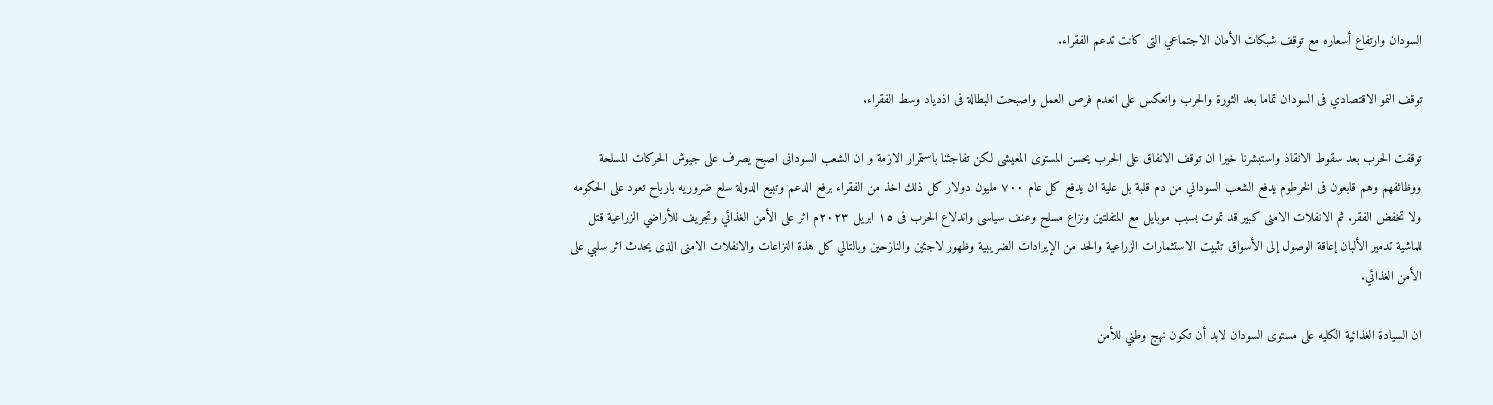السودان وارتفاع أسعاره مع توقف شبكات الأمان الاجتماعي التى كانت تدعم الفقراء.

توقف النمو الاقتصادي فى السودان تماما بعد الثورة والحرب وانعكس على انعدم فرص العمل واصبحت البطالة فى اذدياد وسط الفقراء.

توقفت الحرب بعد سقوط الانقاذ واستبشرنا خيرا ان توقف الانفاق على الحرب يحسن المستوى المعيشى لكن تفاجئنا باستمرار الازمة و ان الشعب السودانى اصبح يصرف على جيوش الحركات المسلحة ووظائفهم وهم قابعون فى الخرطوم يدفع الشعب السوداني من دم قلبة بل علية ان يدفع كل عام ٧٠٠ مليون دولار كل ذلك اخذ من الفقراء برفع الدعم وتبيع الدولة سلع ضروريه بارباح تعود على الحكومه ولا تخفض الفقر. ثم الانفلات الامنى كبير قد تموت بسبب موبايل مع المتفلتين ونزاع مسلح وعنف سياسى واندلاع الحرب فى ١٥ ابريل ٢٠٢٣م اثر على الأمن الغذائي وتجريف للأراضي الزراعية قتل للماشية تدمير الألبان إعاقة الوصول إلى الأسواق تثبيت الاستثمارات الزراعية والحد من الإيرادات الضريبية وظهور لاجئين والنازحين وبالتالي كل هذة النزاعات والانفلات الامنى الذى يحدث اثر سلبي على الأمن الغذائي.

ان السيادة الغذائية الكليه على مستوى السودان لابد أن تكون نهج وطني للأمن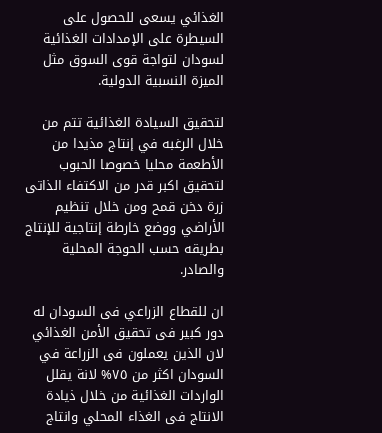الغذائي يسعى للحصول على السيطرة على الإمدادات الغذائية لسودان لتواجة قوى السوق مثل الميزة النسبية الدولية.

لتحقيق السيادة الغذائية تتم من خلال الرغبه في إنتاج مذيدا من الأطعمة محليا خصوصا الحبوب لتحقيق اكبر قدر من الاكتفاء الذاتى زرة دخن قمح ومن خلال تنظيم الأراضي ووضع خارطة إنتاجية للإنتاج بطريقه حسب الحوجة المحلية والصادر.

ان للقطاع الزراعي فى السودان له دور كبير فى تحقيق الأمن الغذائي لان الذين يعملون فى الزراعة في السودان اكثر من ٧٥% لانة يقلل الواردات الغذائية من خلال ذيادة الانتاج فى الغذاء المحلي وانتاج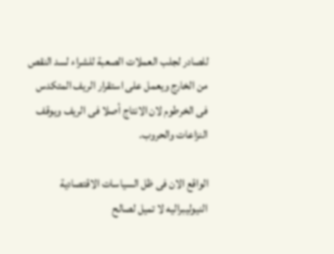للصادر لجلب العملات الصعبة للشراء لسد النقص من الخارج ويعمل على استقرار الريف المتكدس فى الخرطوم لان الانتاج أصلا فى الريف ويوقف النزاعات والحروب.

الواقع الان فى ظل السياسات الاقتصادية النيوليبراليه لا تميل لصالح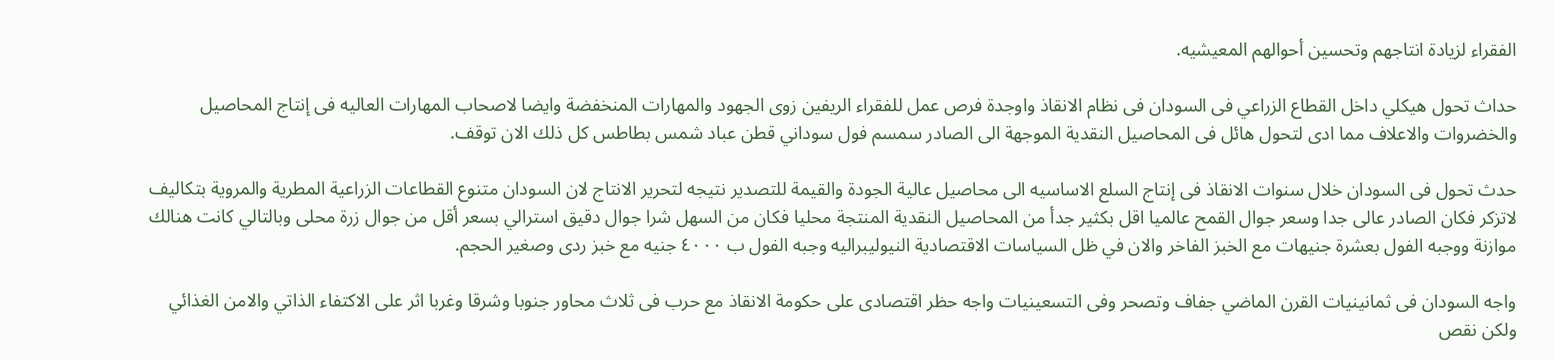الفقراء لزيادة انتاجهم وتحسين أحوالهم المعيشيه.

حداث تحول هيكلي داخل القطاع الزراعي فى السودان فى نظام الانقاذ واوجدة فرص عمل للفقراء الريفين زوى الجهود والمهارات المنخفضة وايضا لاصحاب المهارات العاليه فى إنتاج المحاصيل والخضروات والاعلاف مما ادى لتحول هائل فى المحاصيل النقدية الموجهة الى الصادر سمسم فول سوداني قطن عباد شمس بطاطس كل ذلك الان توقف.

حدث تحول فى السودان خلال سنوات الانقاذ فى إنتاج السلع الاساسيه الى محاصيل عالية الجودة والقيمة للتصدير نتيجه لتحرير الانتاج لان السودان متنوع القطاعات الزراعية المطرية والمروية بتكاليف لاتزكر فكان الصادر عالى جدا وسعر جوال القمح عالميا اقل بكثير جدأ من المحاصيل النقدية المنتجة محليا فكان من السهل شرا جوال دقيق استرالي بسعر أقل من جوال زرة محلى وبالتالي كانت هنالك موازنة ووجبه الفول بعشرة جنيهات مع الخبز الفاخر والان في ظل السياسات الاقتصادية النيوليبراليه وجبه الفول ب ٤٠٠٠ جنيه مع خبز ردى وصغير الحجم.

واجه السودان فى ثمانينيات القرن الماضي جفاف وتصحر وفى التسعينيات واجه حظر اقتصادى على حكومة الانقاذ مع حرب فى ثلاث محاور جنوبا وشرقا وغربا اثر على الاكتفاء الذاتي والامن الغذائي ولكن نقص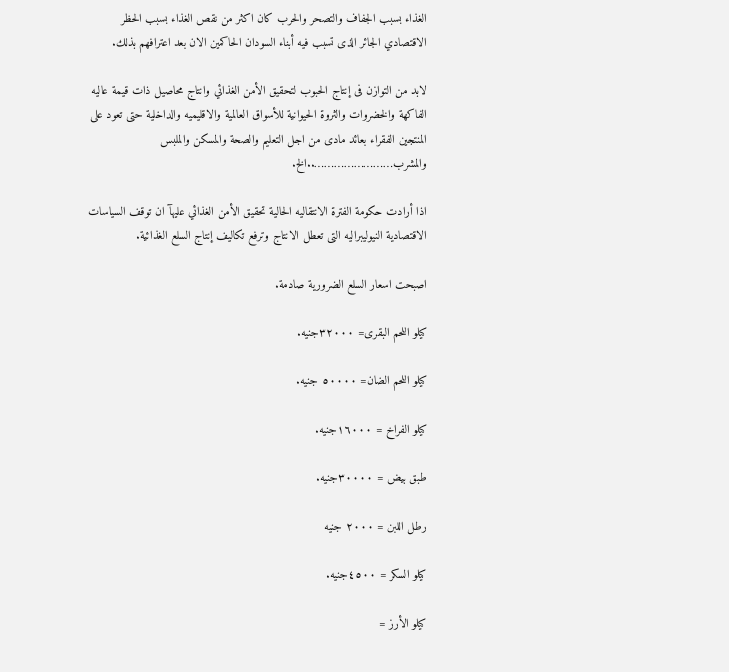الغذاء بسبب الجفاف والتصحر والحرب كان اكثر من نقص الغذاء بسبب الحظر الاقتصادي الجائر الذى تسبب فيه أبناء السودان الحاكمين الان بعد اعترافهم بذلك.

لابد من التوازن فى إنتاج الحبوب لتحقيق الأمن الغذائي وانتاج محاصيل ذات قيمة عاليه الفاكهة والخضروات والثروة الحيوانية للأسواق العالمية والاقليميه والداخلية حتى تعود على المنتجين الفقراء بعائد مادى من اجل التعليم والصحة والمسكن والملبس والمشرب……………………..الخ.

اذا أرادت حكومة الفترة الانتقاليه الحالية تحقيق الأمن الغذائي عليهآ ان توقف السياسات الاقتصادية النيوليبراليه التى تعطل الانتاج وترفع تكاليف إنتاج السلع الغذائية.

اصبحت اسعار السلع الضرورية صادمة.

كيلو اللحم البقرى= ٣٢٠٠٠جنيه.

كيلو اللحم الضان= ٥٠٠٠٠ جنيه.

كيلو الفراخ = ١٦٠٠٠جنيه.

طبق بيض = ٣٠٠٠٠جنيه.

رطل اللبن = ٢٠٠٠ جنيه

كيلو السكر = ٤٥٠٠جنيه.

كيلو الأرز =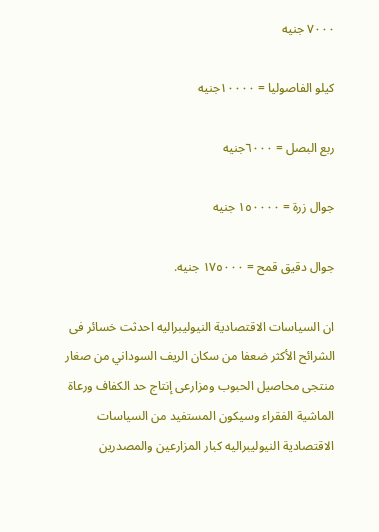٧٠٠٠ جنيه

كيلو الفاصوليا = ١٠٠٠٠جنيه

ربع البصل = ٦٠٠٠جنيه

جوال زرة = ١٥٠٠٠٠ جنيه

جوال دقيق قمح = ١٧٥٠٠٠ جنيه.

ان السياسات الاقتصادية النيوليبراليه احدثت خسائر فى الشرائح الأكثر ضعفا من سكان الريف السوداني من صغار منتجى محاصيل الحبوب ومزارعى إنتاج حد الكفاف ورعاة الماشية الفقراء وسيكون المستفيد من السياسات الاقتصادية النيوليبراليه كبار المزارعين والمصدرين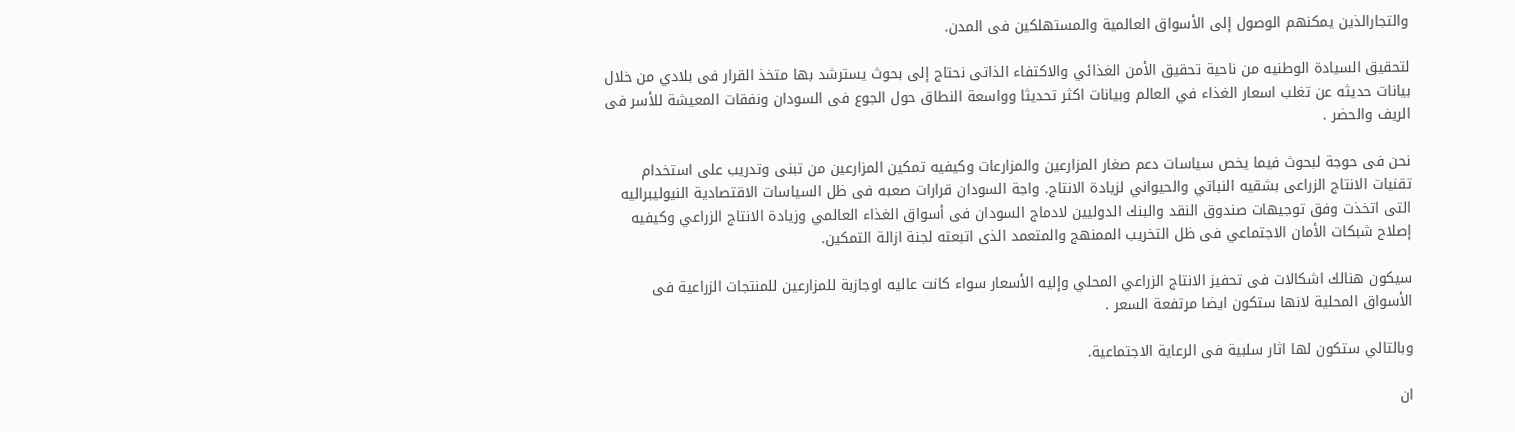والتجارالذين يمكنهم الوصول إلى الأسواق العالمية والمستهلكين فى المدن.

لتحقيق السيادة الوطنيه من ناحية تحقيق الأمن الغذائي والاكتفاء الذاتى نحتاج إلى بحوث يسترشد بها متخذ القرار فى بلادي من خلال بيانات حديثه عن تغلب اسعار الغذاء في العالم وبيانات اكثر تحديثا وواسعة النطاق حول الجوع فى السودان ونفقات المعيشة للأسر فى الريف والحضر .

نحن فى حوجة لبحوث فيما يخص سياسات دعم صغار المزارعين والمزارعات وكيفيه تمكين المزارعين من تبنى وتدريب على استخدام تقنيات الانتاج الزراعى بشقيه النباتي والحيواني لزيادة الانتاج. واجة السودان قرارات صعبه فى ظل السياسات الاقتصادية النيوليبراليه التى اتخذت وفق توجيهات صندوق النقد والبنك الدوليين لادماج السودان فى أسواق الغذاء العالمي وزيادة الانتاج الزراعي وكيفيه إصلاح شبكات الأمان الاجتماعي فى ظل التخريب الممنهج والمتعمد الذى اتبعته لجنة ازالة التمكين.

سيكون هنالك اشكالات فى تحفيز الانتاج الزراعي المحلي وإليه الأسعار سواء كانت عاليه اوجازبة للمزارعين للمنتجات الزراعية فى الأسواق المحلية لانها ستكون ايضا مرتفعة السعر .

وبالتالي ستكون لها اثار سلبية فى الرعاية الاجتماعية.

ان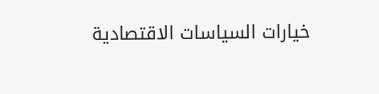خيارات السياسات الاقتصادية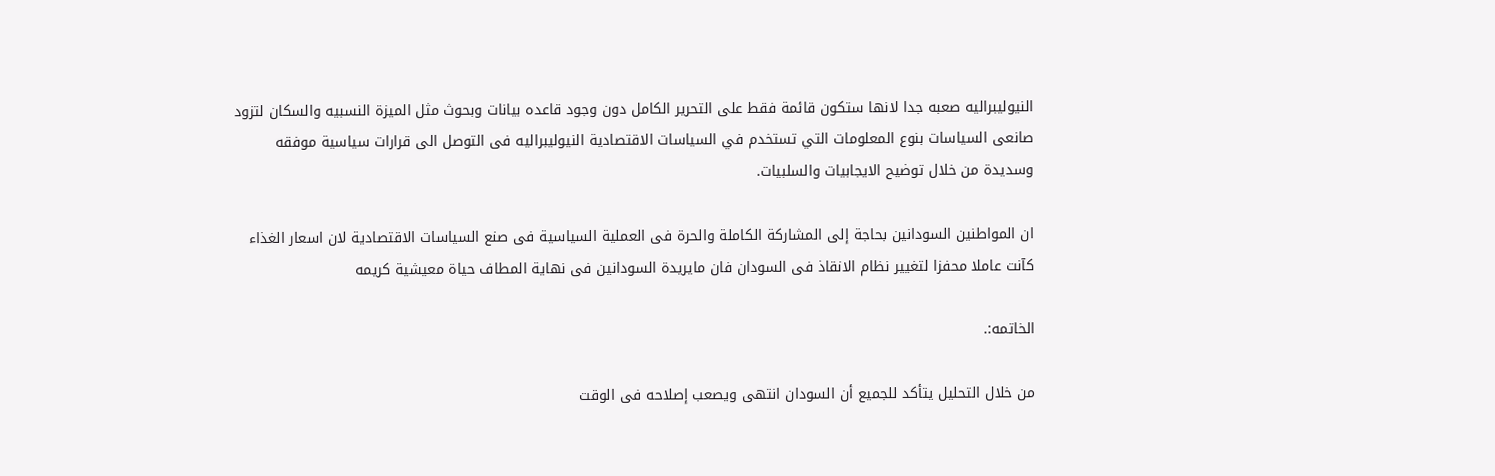النيوليبراليه صعبه جدا لانها ستكون قائمة فقط على التحرير الكامل دون وجود قاعده بيانات وبحوث مثل الميزة النسبيه والسكان لتزود صانعى السياسات بنوع المعلومات التي تستخدم في السياسات الاقتصادية النيوليبراليه فى التوصل الى قرارات سياسية موفقه وسديدة من خلال توضيح الايجابيات والسلبيات.

ان المواطنين السودانين بحاجة إلى المشاركة الكاملة والحرة فى العملية السياسية فى صنع السياسات الاقتصادية لان اسعار الغذاء كآنت عاملا محفزا لتغيير نظام الانقاذ فى السودان فان مايريدة السودانين فى نهاية المطاف حياة معيشية كريمه

الخاتمه:.

من خلال التحليل يتأكد للجميع أن السودان انتهى ويصعب إصلاحه فى الوقت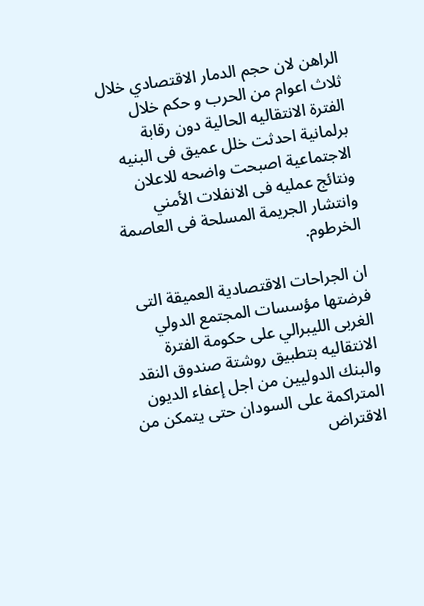الراهن لان حجم الدمار الاقتصادي خلال ثلاث اعوام من الحرب و حكم خلال الفترة الانتقاليه الحالية دون رقابة برلمانية احدثت خلل عميق فى البنيه الاجتماعية اصبحت واضحه للاعلان ونتائج عمليه فى الانفلات الأمني وانتشار الجريمة المسلحة فى العاصمة الخرطوم.

ان الجراحات الاقتصادية العميقة التى فرضتها مؤسسات المجتمع الدولي الغربى الليبرالي على حكومة الفترة الانتقاليه بتطبيق روشتة صندوق النقد والبنك الدوليين من اجل إعفاء الديون المتراكمة على السودان حتى يتمكن من الاقتراض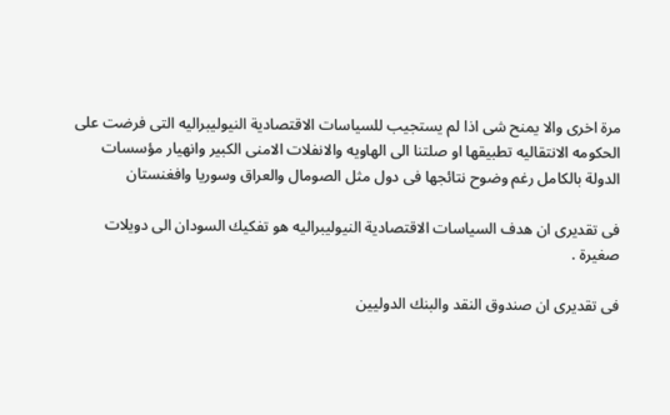مرة اخرى والا يمنح شى اذا لم يستجيب للسياسات الاقتصادية النيوليبراليه التى فرضت على الحكومه الانتقاليه تطبيقها او صلتنا الى الهاويه والانفلات الامنى الكبير وانهيار مؤسسات الدولة بالكامل رغم وضوح نتائجها فى دول مثل الصومال والعراق وسوريا وافغنستان

فى تقديرى ان هدف السياسات الاقتصادية النيوليبراليه هو تفكيك السودان الى دويلات صغيرة .

فى تقديرى ان صندوق النقد والبنك الدوليين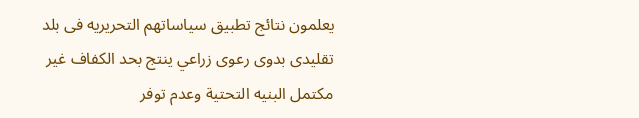يعلمون نتائج تطبيق سياساتهم التحريريه فى بلد تقليدى بدوى رعوى زراعي ينتج بحد الكفاف غير مكتمل البنيه التحتية وعدم توفر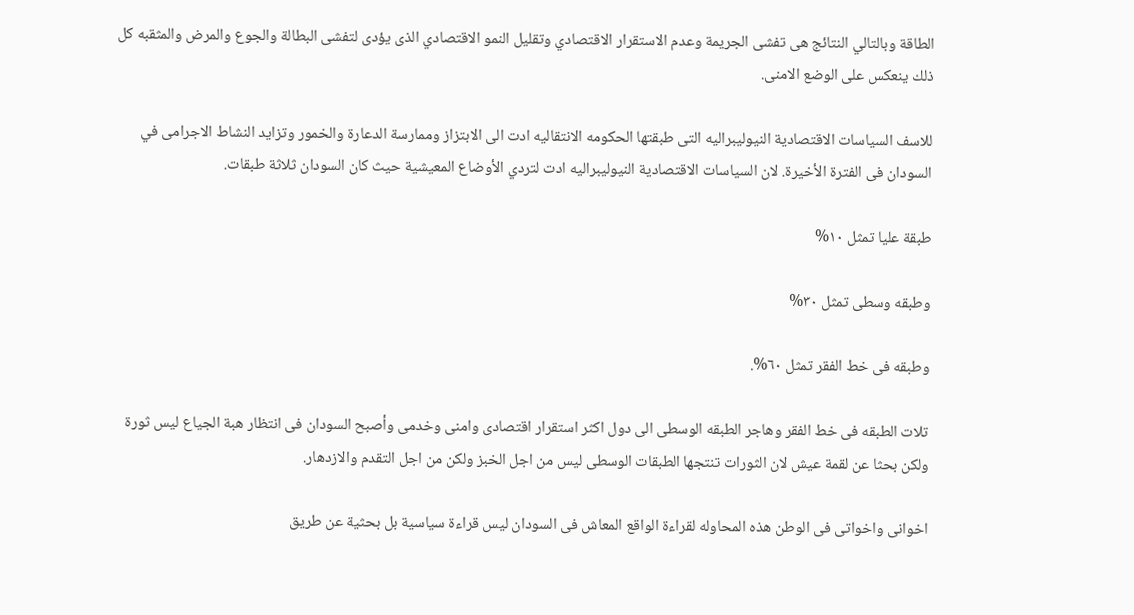الطاقة وبالتالي النتائج هى تفشى الجريمة وعدم الاستقرار الاقتصادي وتقليل النمو الاقتصادي الذى يؤدى لتفشى البطالة والجوع والمرض والمثقبه كل ذلك ينعكس على الوضع الامنى.

للاسف السياسات الاقتصادية النيوليبراليه التى طبقتها الحكومه الانتقاليه ادت الى الابتزاز وممارسة الدعارة والخمور وتزايد النشاط الاجرامى في السودان فى الفترة الأخيرة. لان السياسات الاقتصادية النيوليبراليه ادت لتردي الأوضاع المعيشية حيث كان السودان ثلاثة طبقات.

طبقة عليا تمثل ١٠%

وطبقه وسطى تمثل ٣٠%

وطبقه فى خط الفقر تمثل ٦٠%.

تلات الطبقه فى خط الفقر وهاجر الطبقه الوسطى الى دول اكثر استقرار اقتصادى وامنى وخدمى وأصبح السودان فى انتظار هبة الجياع ليس ثورة ولكن بحثا عن لقمة عيش لان الثورات تنتجها الطبقات الوسطى ليس من اجل الخبز ولكن من اجل التقدم والازدهار.

اخوانى واخواتى فى الوطن هذه المحاوله لقراءة الواقع المعاش فى السودان ليس قراءة سياسية بل بحثية عن طريق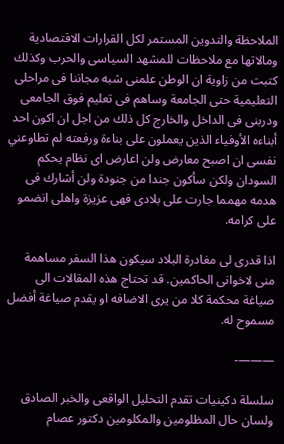الملاحظة والتدوين المستمر لكل القرارات الاقتصادية ومالاتها مع ملاحظات للمشهد السياسى والحرب وكذلك كتبت من زاوية ان الوطن علمنى شبه مجاننا فى مراحلى التعليمية حتى الجامعة وساهم فى تعليم فوق الجامعى ودربنى فى الداخل والخارج كل ذلك من اجل ان اكون احد أبناءه الأوفياء الذين يعملون على بناءة ورفعته لم تطاوعني نفسى ان اصبح معارض ولن اعارض اى نظام يحكم السودان ولكن سأكون جندا من جنودة ولن أشارك فى هدمه مهمما جارت على بلادى فهى عزيزة واهلى انضمو على كرامه.

اذا قدرى لى مغادرة البلاد سيكون هذا السفر مساهمة منى لاخوانى الحاكمين. قد تحتاج هذه المقالات الى صياغة محكمة كلا من يرى الاضافه او يقدم صياغة أفضل مسموح له.

———-

سلسلة دكينيات تقدم التحليل الواقعى والخبر الصادق ولسان حال المظلومين والمكلومين دكتور عصام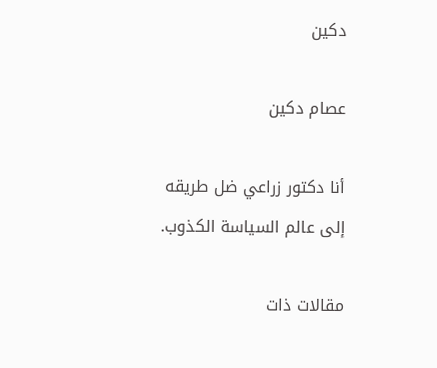دكين

عصام دكين

أنا دكتور زراعي ضل طريقه إلى عالم السياسة الكذوب.

مقالات ذات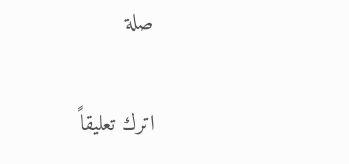صلة

اترك تعليقاً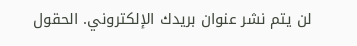لن يتم نشر عنوان بريدك الإلكتروني. الحقول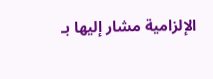الإلزامية مشار إليها بـ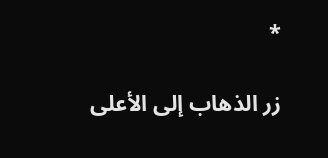*

زر الذهاب إلى الأعلى